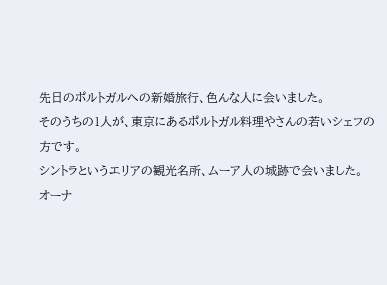先日のポルトガルへの新婚旅行、色んな人に会いました。
そのうちの1人が、東京にあるポルトガル料理やさんの若いシェフの方です。
シントラというエリアの観光名所、ムーア人の城跡で会いました。
オーナ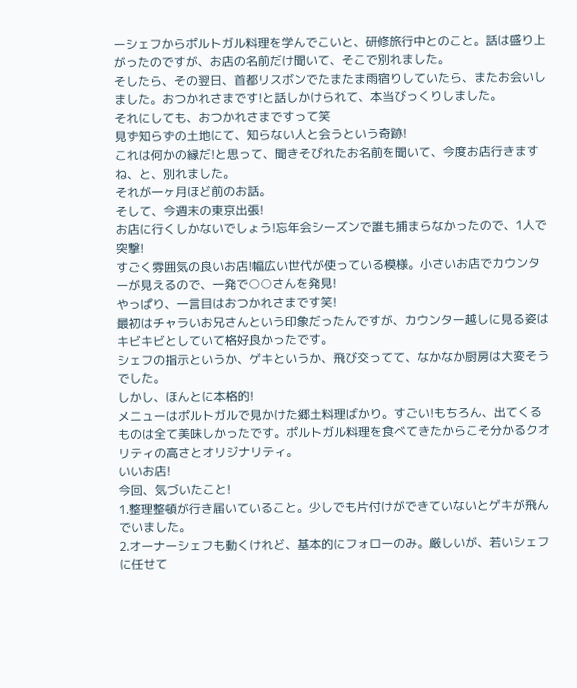ーシェフからポルトガル料理を学んでこいと、研修旅行中とのこと。話は盛り上がったのですが、お店の名前だけ聞いて、そこで別れました。
そしたら、その翌日、首都リスボンでたまたま雨宿りしていたら、またお会いしました。おつかれさまです!と話しかけられて、本当びっくりしました。
それにしても、おつかれさまですって笑
見ず知らずの土地にて、知らない人と会うという奇跡!
これは何かの縁だ!と思って、聞きそびれたお名前を聞いて、今度お店行きますね、と、別れました。
それが一ヶ月ほど前のお話。
そして、今週末の東京出張!
お店に行くしかないでしょう!忘年会シーズンで誰も捕まらなかったので、1人で突撃!
すごく雰囲気の良いお店!幅広い世代が使っている模様。小さいお店でカウンターが見えるので、一発で○○さんを発見!
やっぱり、一言目はおつかれさまです笑!
最初はチャラいお兄さんという印象だったんですが、カウンター越しに見る姿はキビキビとしていて格好良かったです。
シェフの指示というか、ゲキというか、飛び交ってて、なかなか厨房は大変そうでした。
しかし、ほんとに本格的!
メニューはポルトガルで見かけた郷土料理ばかり。すごい!もちろん、出てくるものは全て美味しかったです。ポルトガル料理を食べてきたからこそ分かるクオリティの高さとオリジナリティ。
いいお店!
今回、気づいたこと!
1.整理整頓が行き届いていること。少しでも片付けができていないとゲキが飛んでいました。
2.オーナーシェフも動くけれど、基本的にフォローのみ。厳しいが、若いシェフに任せて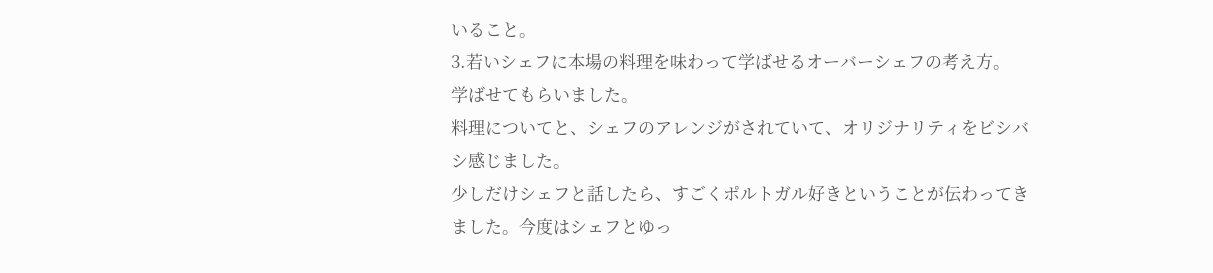いること。
3.若いシェフに本場の料理を味わって学ばせるオーバーシェフの考え方。
学ばせてもらいました。
料理についてと、シェフのアレンジがされていて、オリジナリティをビシバシ感じました。
少しだけシェフと話したら、すごくポルトガル好きということが伝わってきました。今度はシェフとゆっ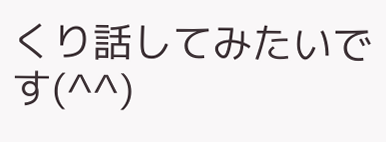くり話してみたいです(^^)